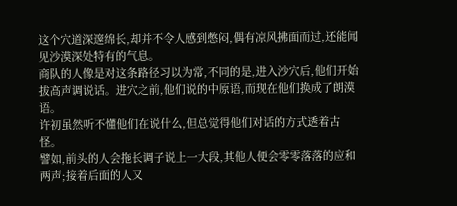这个穴道深邃绵长,却并不令人感到憋闷,偶有凉风拂面而过,还能闻见沙漠深处特有的气息。
商队的人像是对这条路径习以为常,不同的是,进入沙穴后,他们开始拔高声调说话。进穴之前,他们说的中原语,而现在他们换成了朗漠语。
许初虽然听不懂他们在说什么,但总觉得他们对话的方式透着古怪。
譬如,前头的人会拖长调子说上一大段,其他人便会零零落落的应和两声;接着后面的人又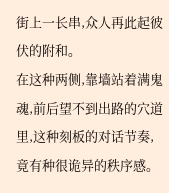街上一长串,众人再此起彼伏的附和。
在这种两侧,靠墙站着满鬼魂,前后望不到出路的穴道里,这种刻板的对话节奏,竟有种很诡异的秩序感。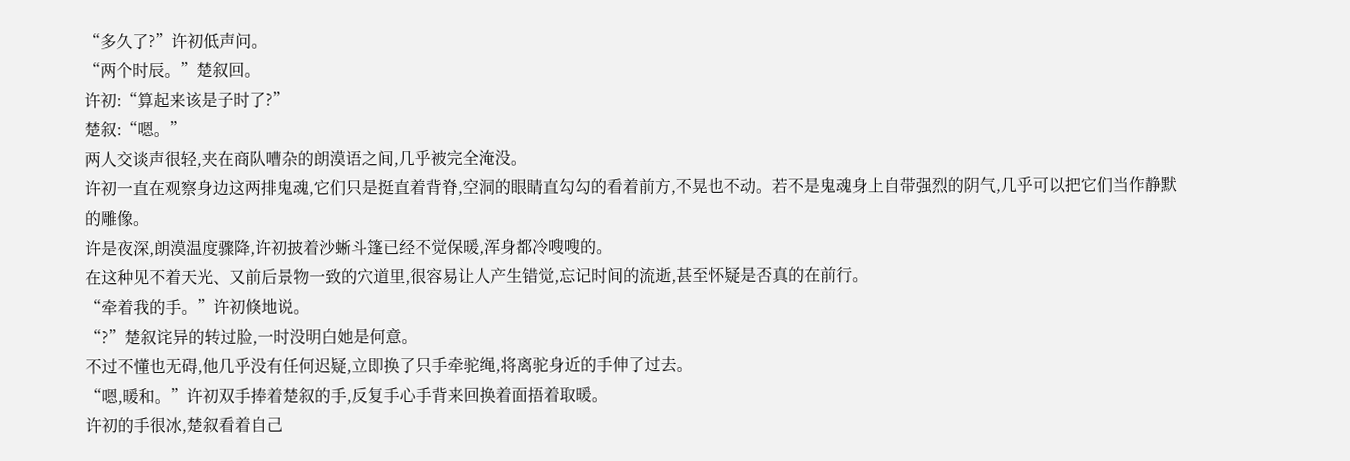“多久了?”许初低声问。
“两个时辰。”楚叙回。
许初:“算起来该是子时了?”
楚叙:“嗯。”
两人交谈声很轻,夹在商队嘈杂的朗漠语之间,几乎被完全淹没。
许初一直在观察身边这两排鬼魂,它们只是挺直着背脊,空洞的眼睛直勾勾的看着前方,不晃也不动。若不是鬼魂身上自带强烈的阴气,几乎可以把它们当作静默的雕像。
许是夜深,朗漠温度骤降,许初披着沙蜥斗篷已经不觉保暖,浑身都冷嗖嗖的。
在这种见不着天光、又前后景物一致的穴道里,很容易让人产生错觉,忘记时间的流逝,甚至怀疑是否真的在前行。
“牵着我的手。”许初倏地说。
“?”楚叙诧异的转过脸,一时没明白她是何意。
不过不懂也无碍,他几乎没有任何迟疑,立即换了只手牵驼绳,将离驼身近的手伸了过去。
“嗯,暖和。”许初双手捧着楚叙的手,反复手心手背来回换着面捂着取暖。
许初的手很冰,楚叙看着自己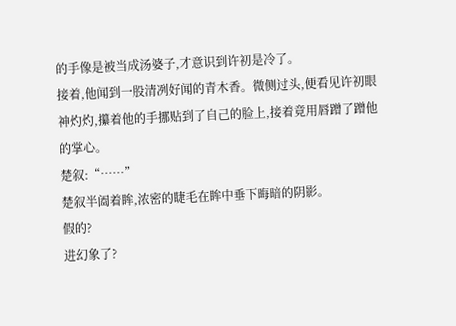的手像是被当成汤婆子,才意识到许初是冷了。
接着,他闻到一股清冽好闻的青木香。微侧过头,便看见许初眼神灼灼,攥着他的手挪贴到了自己的脸上,接着竟用唇蹭了蹭他的掌心。
楚叙:“……”
楚叙半阖着眸,浓密的睫毛在眸中垂下晦暗的阴影。
假的?
进幻象了?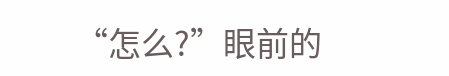“怎么?”眼前的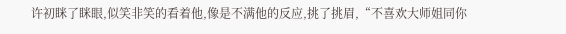许初眯了眯眼,似笑非笑的看着他,像是不满他的反应,挑了挑眉,“不喜欢大师姐同你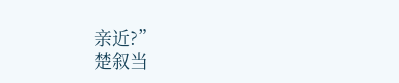亲近?”
楚叙当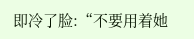即冷了脸:“不要用着她